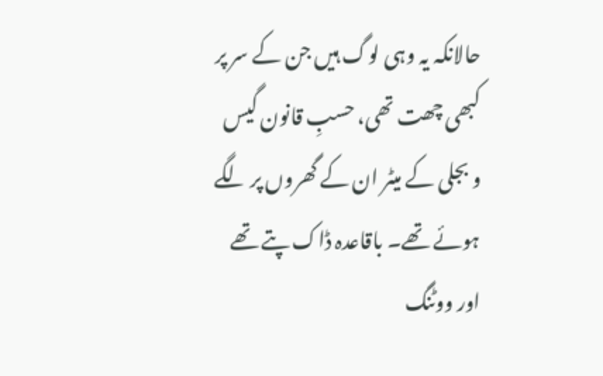حالانکہ یہ وہی لوگ ہیں جن کے سر پر کبھی چھت تھی، حسبِ قانون گیس و بجلی کے میٹر ان کے گھروں پر لگے ہوئے تھے۔ باقاعدہ ڈاک پتے تھے اور ووٹنگ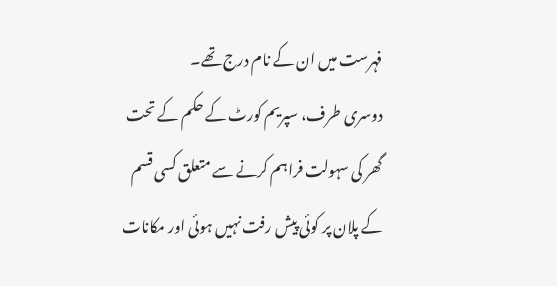فہرست میں ان کے نام درج تھے۔
دوسری طرف، سپریم کورٹ کے حکم کے تحت گھر کی سہولت فراہم کرنے سے متعلق کسی قسم کے پلان پر کوئی پیش رفت نہیں ہوئی اور مکانات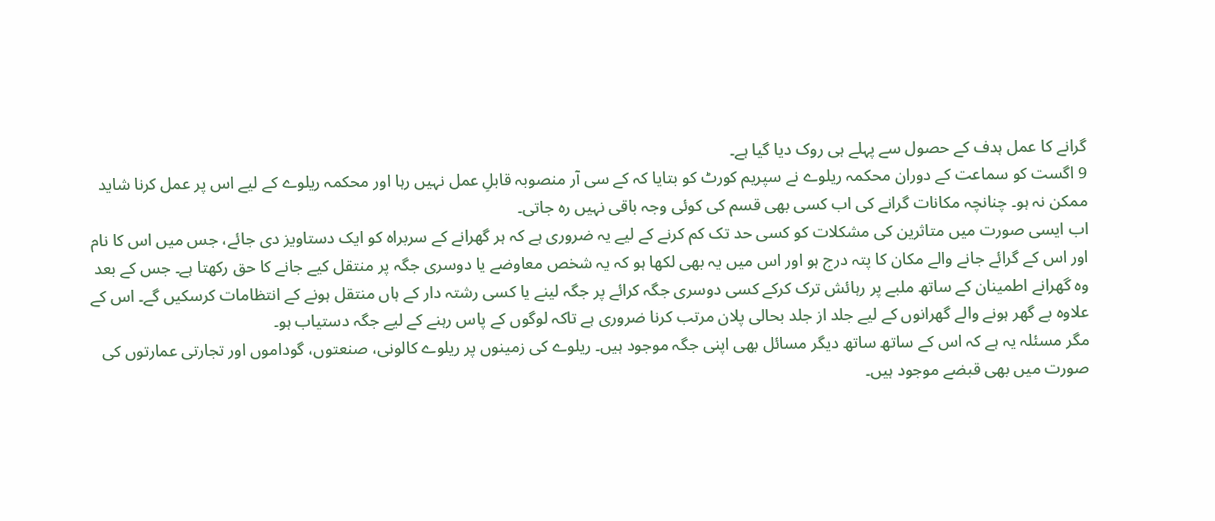گرانے کا عمل ہدف کے حصول سے پہلے ہی روک دیا گیا ہے۔
9 اگست کو سماعت کے دوران محکمہ ریلوے نے سپریم کورٹ کو بتایا کہ کے سی آر منصوبہ قابلِ عمل نہیں رہا اور محکمہ ریلوے کے لیے اس پر عمل کرنا شاید ممکن نہ ہو۔ چنانچہ مکانات گرانے کی اب کسی بھی قسم کی کوئی وجہ باقی نہیں رہ جاتی۔
اب ایسی صورت میں متاثرین کی مشکلات کو کسی حد تک کم کرنے کے لیے یہ ضروری ہے کہ ہر گھرانے کے سربراہ کو ایک دستاویز دی جائے، جس میں اس کا نام اور اس کے گرائے جانے والے مکان کا پتہ درج ہو اور اس میں یہ بھی لکھا ہو کہ یہ شخص معاوضے یا دوسری جگہ پر منتقل کیے جانے کا حق رکھتا ہے۔ جس کے بعد وہ گھرانے اطمینان کے ساتھ ملبے پر رہائش ترک کرکے کسی دوسری جگہ کرائے پر جگہ لینے یا کسی رشتہ دار کے ہاں منتقل ہونے کے انتظامات کرسکیں گے۔ اس کے علاوہ بے گھر ہونے والے گھرانوں کے لیے جلد از جلد بحالی پلان مرتب کرنا ضروری ہے تاکہ لوگوں کے پاس رہنے کے لیے جگہ دستیاب ہو۔
مگر مسئلہ یہ ہے کہ اس کے ساتھ ساتھ دیگر مسائل بھی اپنی جگہ موجود ہیں۔ ریلوے کی زمینوں پر ریلوے کالونی، صنعتوں، گوداموں اور تجارتی عمارتوں کی صورت میں بھی قبضے موجود ہیں۔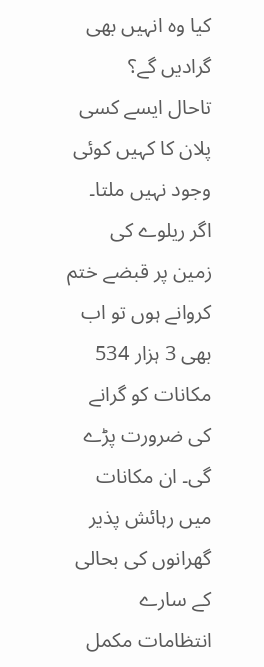کیا وہ انہیں بھی گرادیں گے؟
تاحال ایسے کسی پلان کا کہیں کوئی وجود نہیں ملتا۔ اگر ریلوے کی زمین پر قبضے ختم کروانے ہوں تو اب بھی 3 ہزار 534 مکانات کو گرانے کی ضرورت پڑے گی۔ ان مکانات میں رہائش پذیر گھرانوں کی بحالی کے سارے انتظامات مکمل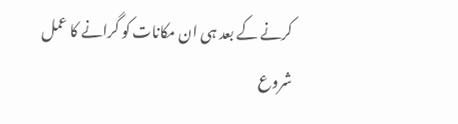کرنے کے بعد ہی ان مکانات کو گرانے کا عمل شروع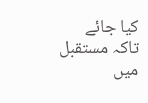کیا جائے تاکہ مستقبل میں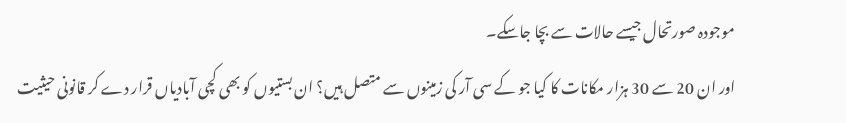موجودہ صورتحال جیسے حالات سے بچا جاسکے۔
اور ان 20 سے 30 ہزار مکانات کا کیا جو کے سی آر کی زمینوں سے متصل ہیں؟ ان بستیوں کو بھی کچی آبادیاں قرار دے کر قانونی حیثیت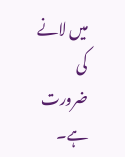میں لانے کی ضرورت ہے۔